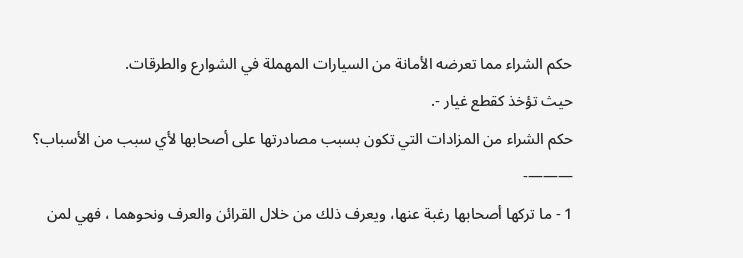حكم الشراء مما تعرضه الأمانة من السيارات المهملة في الشوارع والطرقات.
حيث تؤخذ كقطع غيار -.
حكم الشراء من المزادات التي تكون بسبب مصادرتها على أصحابها لأي سبب من الأسباب؟
———-
1 - ما تركها أصحابها رغبة عنها، ويعرف ذلك من خلال القرائن والعرف ونحوهما ، فهي لمن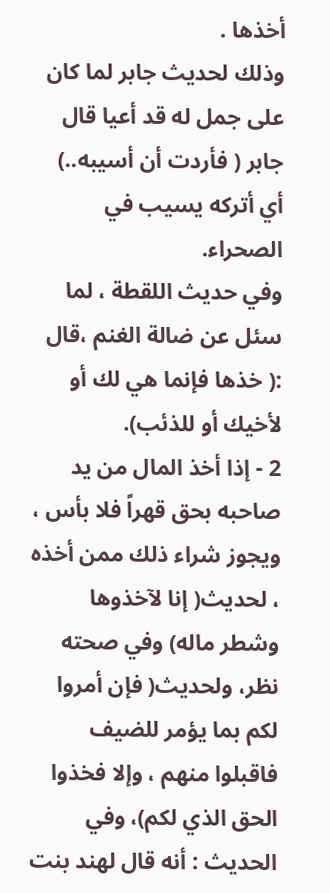أخذها .
وذلك لحديث جابر لما كان على جمل له قد أعيا قال جابر ( فأردت أن أسيبه..) أي أتركه يسيب في الصحراء.
وفي حديث اللقطة ، لما سئل عن ضالة الغنم ،قال :( خذها فإنما هي لك أو لأخيك أو للذئب).
2 - إذا أخذ المال من يد صاحبه بحق قهراً فلا بأس ،
ويجوز شراء ذلك ممن أخذه ، لحديث( إنا لآخذوها وشطر ماله) وفي صحته نظر، ولحديث( فإن أمروا لكم بما يؤمر للضيف فاقبلوا منهم ، وإلا فخذوا الحق الذي لكم)، وفي الحديث : أنه قال لهند بنت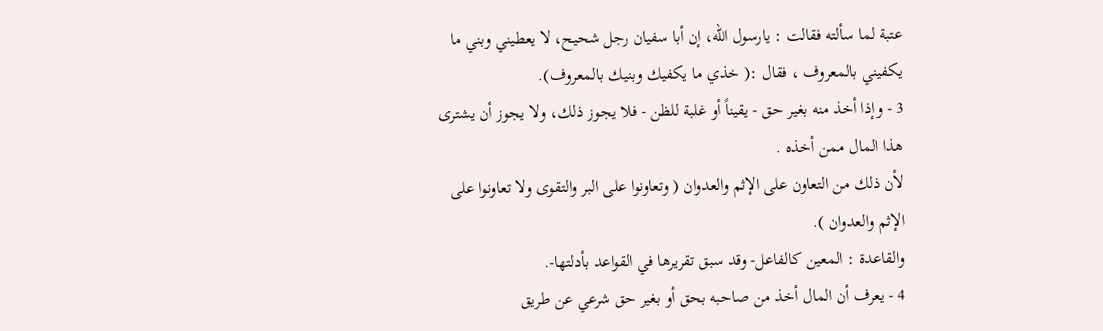عتبة لما سألته فقالت : يارسول الله، إن أبا سفيان رجل شحيح، لا يعطيني وبني ما يكفيني بالمعروف ، فقال :( خذي ما يكفيك وبنيك بالمعروف).
3 - وإذا أخذ منه بغير حق - يقيناً أو غلبة للظن - فلا يجوز ذلك، ولا يجوز أن يشترى هذا المال ممن أخذه .
لأن ذلك من التعاون على الإثم والعدوان ( وتعاونوا على البر والتقوى ولا تعاونوا على الإثم والعدوان ).
والقاعدة : المعين كالفاعل- وقد سبق تقريرها في القواعد بأدلتها-.
4 - يعرف أن المال أخذ من صاحبه بحق أو بغير حق شرعي عن طريق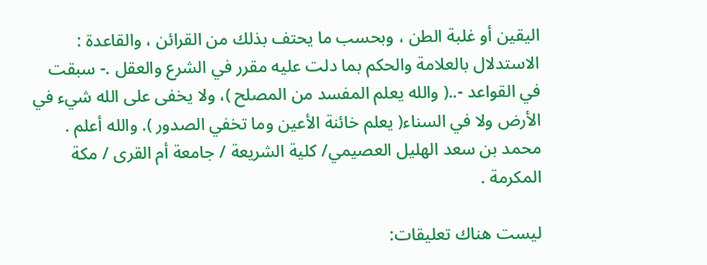اليقين أو غلبة الطن ، وبحسب ما يحتف بذلك من القرائن ، والقاعدة : الاستدلال بالعلامة والحكم بما دلت عليه مقرر في الشرع والعقل .- سبقت في القواعد -..( والله يعلم المفسد من المصلح )، ولا يخفى على الله شيء في الأرض ولا في السناء( يعلم خائنة الأعين وما تخفي الصدور ). والله أعلم .
محمد بن سعد الهليل العصيمي/ كلية الشريعة / جامعة أم القرى / مكة المكرمة .

ليست هناك تعليقات: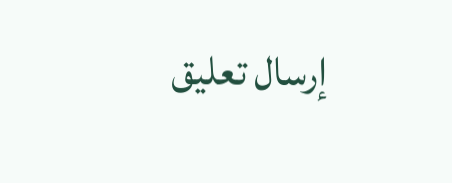إرسال تعليق